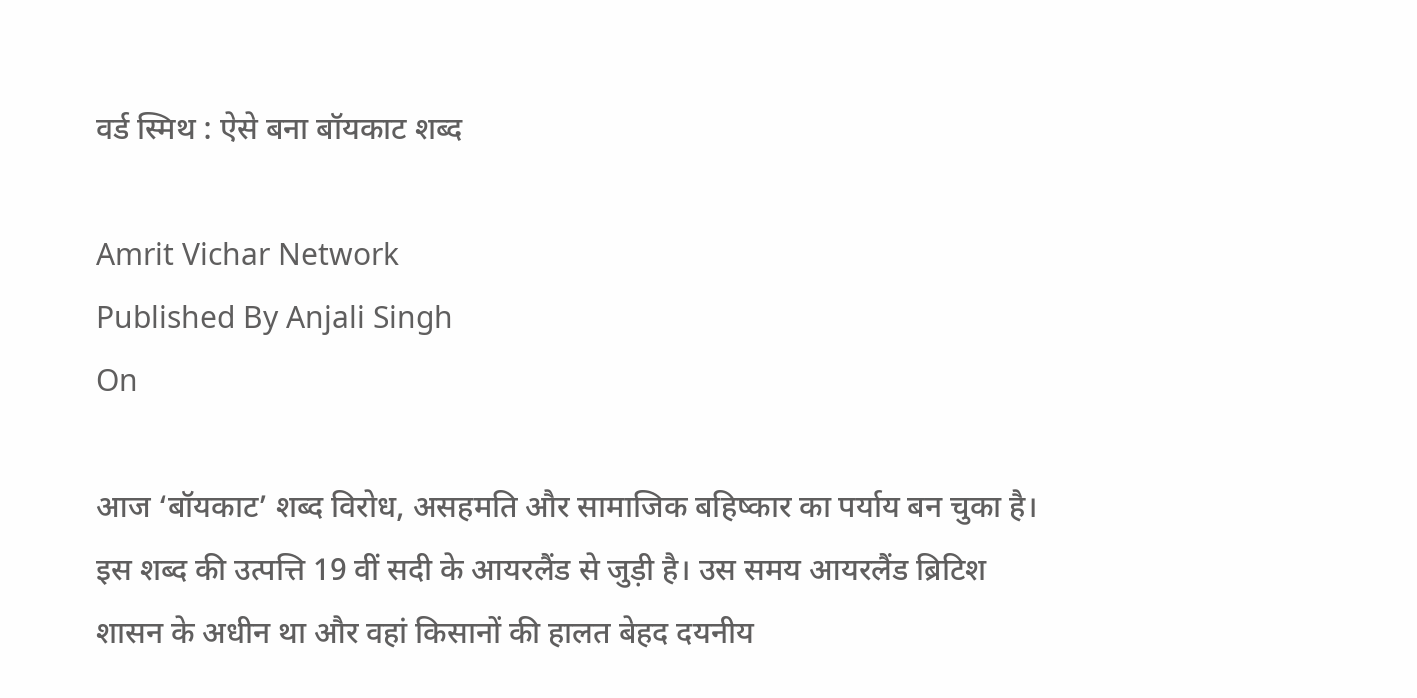वर्ड स्मिथ : ऐसे बना बॉयकाट शब्द

Amrit Vichar Network
Published By Anjali Singh
On

आज ‘बॉयकाट’ शब्द विरोध, असहमति और सामाजिक बहिष्कार का पर्याय बन चुका है। इस शब्द की उत्पत्ति 19 वीं सदी के आयरलैंड से जुड़ी है। उस समय आयरलैंड ब्रिटिश शासन के अधीन था और वहां किसानों की हालत बेहद दयनीय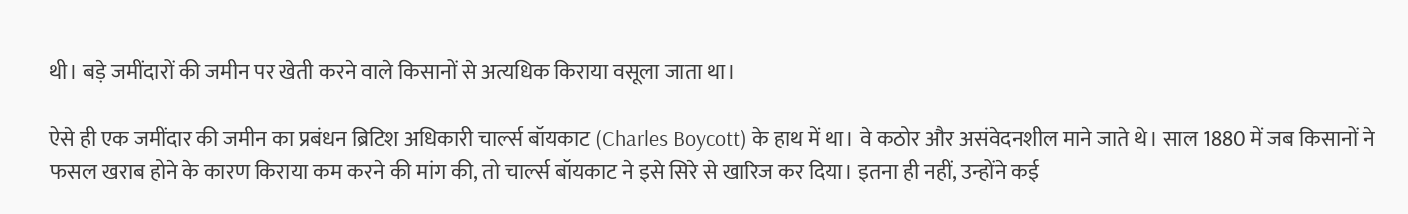थी। बड़े जमींदारों की जमीन पर खेती करने वाले किसानों से अत्यधिक किराया वसूला जाता था।

ऐसे ही एक जमींदार की जमीन का प्रबंधन ब्रिटिश अधिकारी चार्ल्स बॉयकाट (Charles Boycott) के हाथ में था। वे कठोर और असंवेदनशील माने जाते थे। साल 1880 में जब किसानों ने फसल खराब होने के कारण किराया कम करने की मांग की, तो चार्ल्स बॉयकाट ने इसे सिरे से खारिज कर दिया। इतना ही नहीं, उन्होंने कई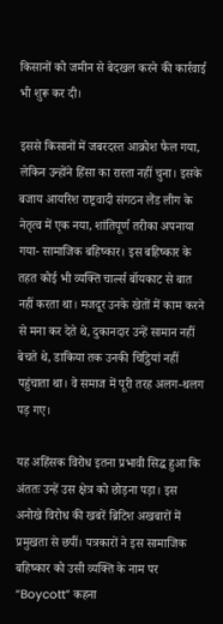किसानों को जमीन से बेदखल करने की कार्रवाई भी शुरू कर दी।

इससे किसानों में जबरदस्त आक्रोश फैल गया, लेकिन उन्होंने हिंसा का रास्ता नहीं चुना। इसके बजाय आयरिश राष्ट्रवादी संगठन लैंड लीग के नेतृत्व में एक नया, शांतिपूर्ण तरीका अपनाया गया- सामाजिक बहिष्कार। इस बहिष्कार के तहत कोई भी व्यक्ति चार्ल्स बॉयकाट से बात नहीं करता था। मजदूर उनके खेतों में काम करने से मना कर देते थे, दुकानदार उन्हें सामान नहीं बेचते थे, डाकिया तक उनकी चिट्ठियां नहीं पहुंचाता था। वे समाज में पूरी तरह अलग-थलग पड़ गए।

यह अहिंसक विरोध इतना प्रभावी सिद्ध हुआ कि अंततः उन्हें उस क्षेत्र को छोड़ना पड़ा। इस अनोखे विरोध की खबरें ब्रिटिश अखबारों में प्रमुखता से छपीं। पत्रकारों ने इस सामाजिक बहिष्कार को उसी व्यक्ति के नाम पर “Boycott” कहना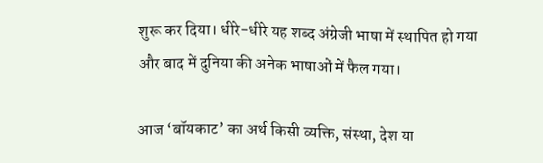शुरू कर दिया। धीरे-धीरे यह शब्द अंग्रेजी भाषा में स्थापित हो गया और बाद में दुनिया की अनेक भाषाओं में फैल गया।

आज ‘बॉयकाट’ का अर्थ किसी व्यक्ति, संस्था, देश या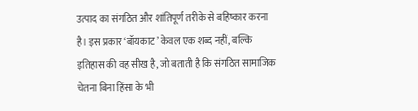उत्पाद का संगठित और शांतिपूर्ण तरीके से बहिष्कार करना है। इस प्रकार ‘बॉयकाट’ केवल एक शब्द नहीं, बल्कि इतिहास की वह सीख है, जो बताती है कि संगठित सामाजिक चेतना बिना हिंसा के भी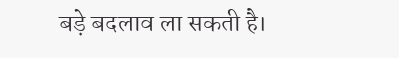बड़े बदलाव ला सकती है।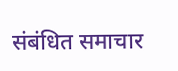संबंधित समाचार